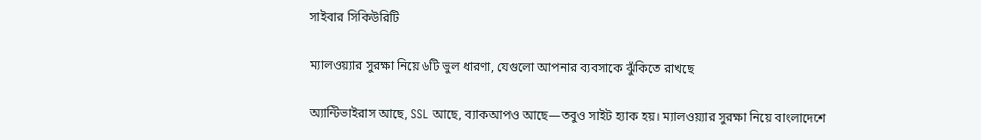সাইবার সিকিউরিটি

ম্যালওয়্যার সুরক্ষা নিয়ে ৬টি ভুল ধারণা, যেগুলো আপনার ব্যবসাকে ঝুঁকিতে রাখছে

অ্যান্টিভাইরাস আছে, SSL আছে, ব্যাকআপও আছে—তবুও সাইট হ্যাক হয়। ম্যালওয়্যার সুরক্ষা নিয়ে বাংলাদেশে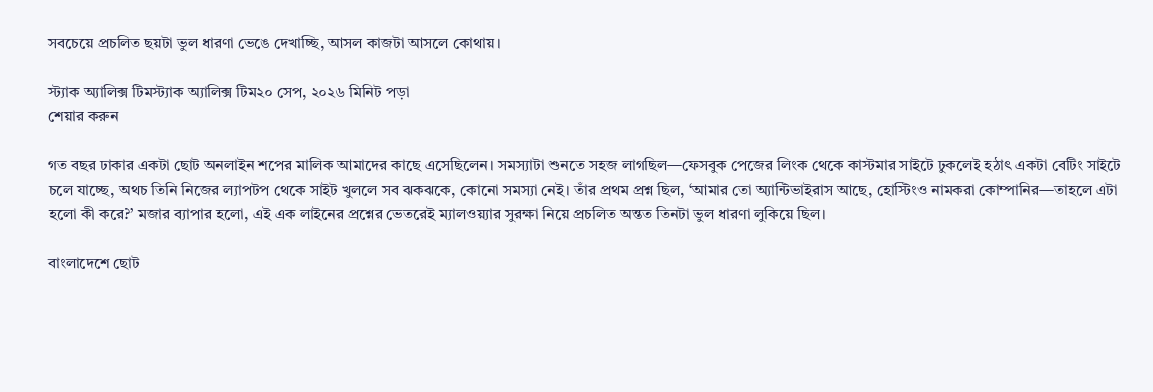সবচেয়ে প্রচলিত ছয়টা ভুল ধারণা ভেঙে দেখাচ্ছি, আসল কাজটা আসলে কোথায়।

স্ট্যাক অ্যালিক্স টিমস্ট্যাক অ্যালিক্স টিম২০ সেপ, ২০২৬ মিনিট পড়া
শেয়ার করুন

গত বছর ঢাকার একটা ছোট অনলাইন শপের মালিক আমাদের কাছে এসেছিলেন। সমস্যাটা শুনতে সহজ লাগছিল—ফেসবুক পেজের লিংক থেকে কাস্টমার সাইটে ঢুকলেই হঠাৎ একটা বেটিং সাইটে চলে যাচ্ছে, অথচ তিনি নিজের ল্যাপটপ থেকে সাইট খুললে সব ঝকঝকে, কোনো সমস্যা নেই। তাঁর প্রথম প্রশ্ন ছিল, ‘আমার তো অ্যান্টিভাইরাস আছে, হোস্টিংও নামকরা কোম্পানির—তাহলে এটা হলো কী করে?’ মজার ব্যাপার হলো, এই এক লাইনের প্রশ্নের ভেতরেই ম্যালওয়্যার সুরক্ষা নিয়ে প্রচলিত অন্তত তিনটা ভুল ধারণা লুকিয়ে ছিল।

বাংলাদেশে ছোট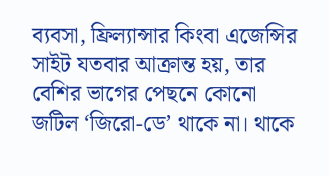ব্যবসা, ফ্রিল্যান্সার কিংবা এজেন্সির সাইট যতবার আক্রান্ত হয়, তার বেশির ভাগের পেছনে কোনো জটিল ‘জিরো-ডে’ থাকে না। থাকে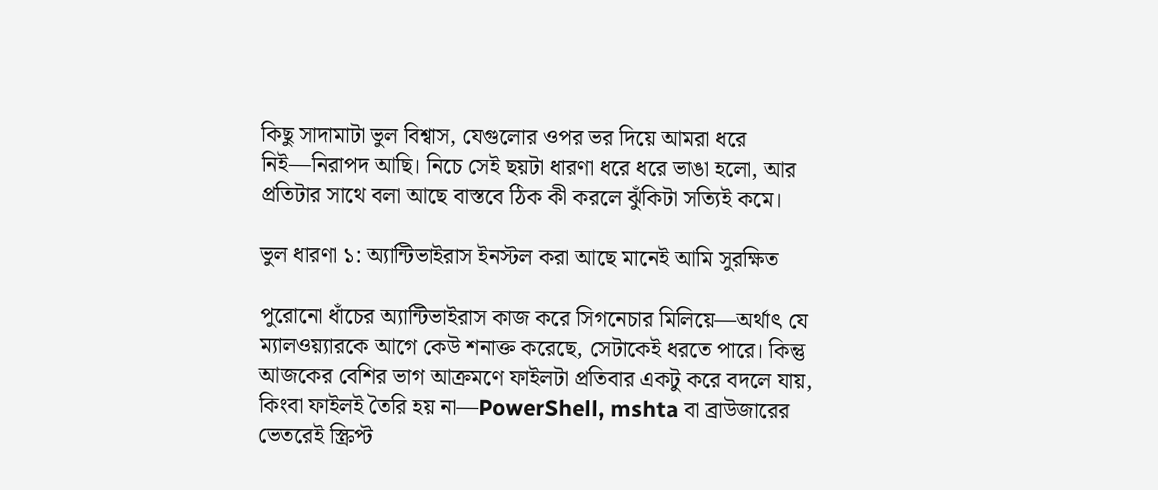কিছু সাদামাটা ভুল বিশ্বাস, যেগুলোর ওপর ভর দিয়ে আমরা ধরে নিই—নিরাপদ আছি। নিচে সেই ছয়টা ধারণা ধরে ধরে ভাঙা হলো, আর প্রতিটার সাথে বলা আছে বাস্তবে ঠিক কী করলে ঝুঁকিটা সত্যিই কমে।

ভুল ধারণা ১: অ্যান্টিভাইরাস ইনস্টল করা আছে মানেই আমি সুরক্ষিত

পুরোনো ধাঁচের অ্যান্টিভাইরাস কাজ করে সিগনেচার মিলিয়ে—অর্থাৎ যে ম্যালওয়্যারকে আগে কেউ শনাক্ত করেছে, সেটাকেই ধরতে পারে। কিন্তু আজকের বেশির ভাগ আক্রমণে ফাইলটা প্রতিবার একটু করে বদলে যায়, কিংবা ফাইলই তৈরি হয় না—PowerShell, mshta বা ব্রাউজারের ভেতরেই স্ক্রিপ্ট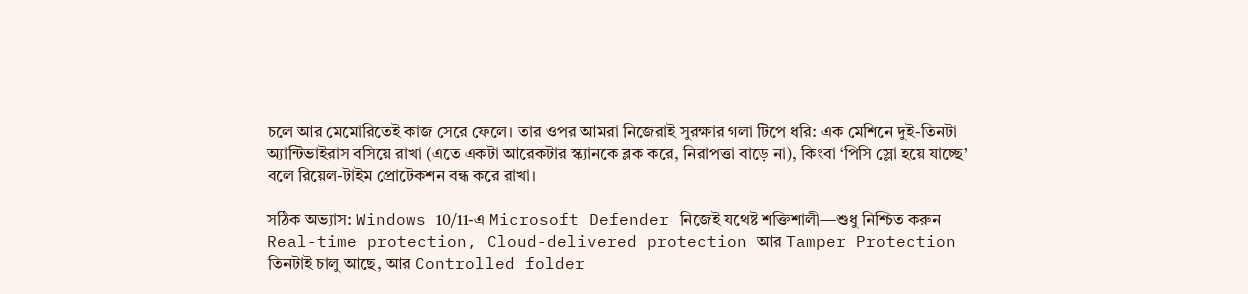চলে আর মেমোরিতেই কাজ সেরে ফেলে। তার ওপর আমরা নিজেরাই সুরক্ষার গলা টিপে ধরি: এক মেশিনে দুই-তিনটা অ্যান্টিভাইরাস বসিয়ে রাখা (এতে একটা আরেকটার স্ক্যানকে ব্লক করে, নিরাপত্তা বাড়ে না), কিংবা ‘পিসি স্লো হয়ে যাচ্ছে’ বলে রিয়েল-টাইম প্রোটেকশন বন্ধ করে রাখা।

সঠিক অভ্যাস: Windows 10/11-এ Microsoft Defender নিজেই যথেষ্ট শক্তিশালী—শুধু নিশ্চিত করুন Real-time protection, Cloud-delivered protection আর Tamper Protection তিনটাই চালু আছে, আর Controlled folder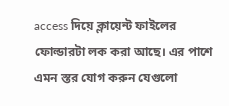access দিয়ে ক্লায়েন্ট ফাইলের ফোল্ডারটা লক করা আছে। এর পাশে এমন স্তর যোগ করুন যেগুলো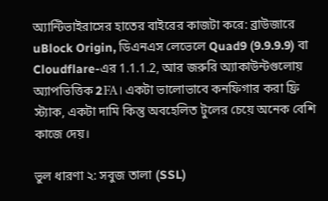অ্যান্টিভাইরাসের হাতের বাইরের কাজটা করে: ব্রাউজারে uBlock Origin, ডিএনএস লেভেলে Quad9 (9.9.9.9) বা Cloudflare-এর 1.1.1.2, আর জরুরি অ্যাকাউন্টগুলোয় অ্যাপভিত্তিক 2FA। একটা ভালোভাবে কনফিগার করা ফ্রি স্ট্যাক, একটা দামি কিন্তু অবহেলিত টুলের চেয়ে অনেক বেশি কাজে দেয়।

ভুল ধারণা ২: সবুজ তালা (SSL)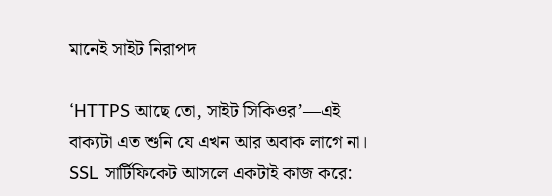মানেই সাইট নিরাপদ

‘HTTPS আছে তো, সাইট সিকিওর’—এই বাক্যটা এত শুনি যে এখন আর অবাক লাগে না। SSL সার্টিফিকেট আসলে একটাই কাজ করে: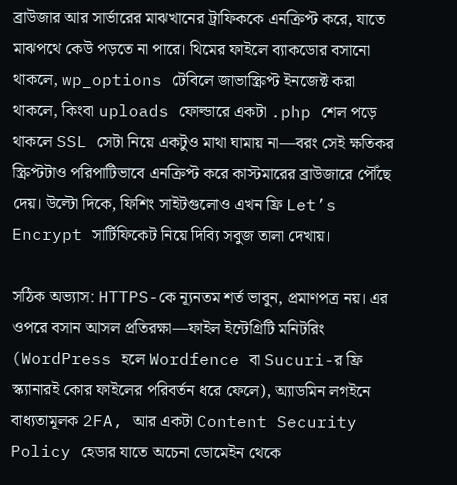ব্রাউজার আর সার্ভারের মাঝখানের ট্রাফিককে এনক্রিপ্ট করে, যাতে মাঝপথে কেউ পড়তে না পারে। থিমের ফাইলে ব্যাকডোর বসানো থাকলে, wp_options টেবিলে জাভাস্ক্রিপ্ট ইনজেক্ট করা থাকলে, কিংবা uploads ফোল্ডারে একটা .php শেল পড়ে থাকলে SSL সেটা নিয়ে একটুও মাথা ঘামায় না—বরং সেই ক্ষতিকর স্ক্রিপ্টটাও পরিপাটিভাবে এনক্রিপ্ট করে কাস্টমারের ব্রাউজারে পৌঁছে দেয়। উল্টো দিকে, ফিশিং সাইটগুলোও এখন ফ্রি Let’s Encrypt সার্টিফিকেট নিয়ে দিব্যি সবুজ তালা দেখায়।

সঠিক অভ্যাস: HTTPS-কে ন্যূনতম শর্ত ভাবুন, প্রমাণপত্র নয়। এর ওপরে বসান আসল প্রতিরক্ষা—ফাইল ইন্টেগ্রিটি মনিটরিং (WordPress হলে Wordfence বা Sucuri-র ফ্রি স্ক্যানারই কোর ফাইলের পরিবর্তন ধরে ফেলে), অ্যাডমিন লগইনে বাধ্যতামূলক 2FA, আর একটা Content Security Policy হেডার যাতে অচেনা ডোমেইন থেকে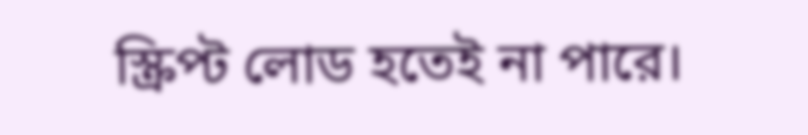স্ক্রিপ্ট লোড হতেই না পারে।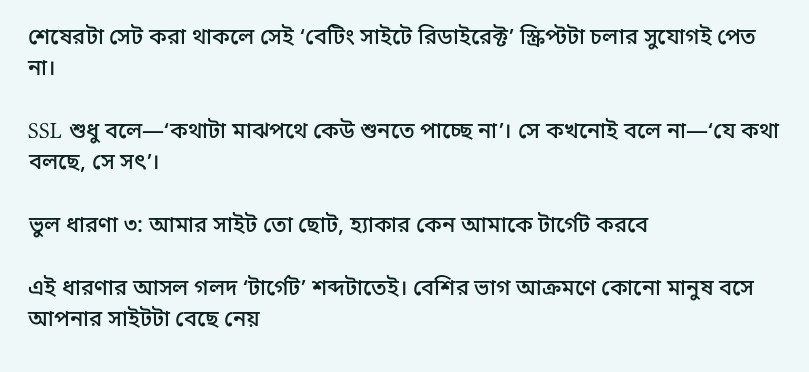শেষেরটা সেট করা থাকলে সেই ‘বেটিং সাইটে রিডাইরেক্ট’ স্ক্রিপ্টটা চলার সুযোগই পেত না।

SSL শুধু বলে—‘কথাটা মাঝপথে কেউ শুনতে পাচ্ছে না’। সে কখনোই বলে না—‘যে কথা বলছে, সে সৎ’।

ভুল ধারণা ৩: আমার সাইট তো ছোট, হ্যাকার কেন আমাকে টার্গেট করবে

এই ধারণার আসল গলদ ‘টার্গেট’ শব্দটাতেই। বেশির ভাগ আক্রমণে কোনো মানুষ বসে আপনার সাইটটা বেছে নেয়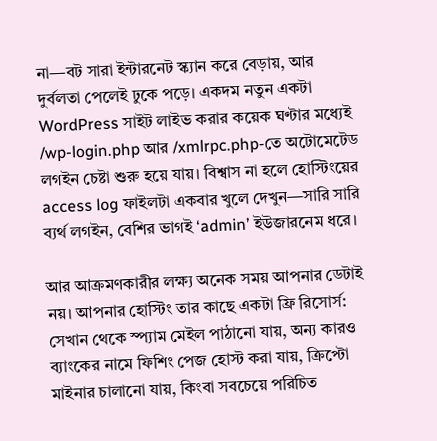না—বট সারা ইন্টারনেট স্ক্যান করে বেড়ায়, আর দুর্বলতা পেলেই ঢুকে পড়ে। একদম নতুন একটা WordPress সাইট লাইভ করার কয়েক ঘণ্টার মধ্যেই /wp-login.php আর /xmlrpc.php-তে অটোমেটেড লগইন চেষ্টা শুরু হয়ে যায়। বিশ্বাস না হলে হোস্টিংয়ের access log ফাইলটা একবার খুলে দেখুন—সারি সারি ব্যর্থ লগইন, বেশির ভাগই ‘admin’ ইউজারনেম ধরে।

আর আক্রমণকারীর লক্ষ্য অনেক সময় আপনার ডেটাই নয়। আপনার হোস্টিং তার কাছে একটা ফ্রি রিসোর্স: সেখান থেকে স্প্যাম মেইল পাঠানো যায়, অন্য কারও ব্যাংকের নামে ফিশিং পেজ হোস্ট করা যায়, ক্রিপ্টো মাইনার চালানো যায়, কিংবা সবচেয়ে পরিচিত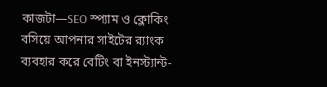কাজটা—SEO স্প্যাম ও ক্লোকিং বসিয়ে আপনার সাইটের র‍্যাংক ব্যবহার করে বেটিং বা ইনস্ট্যান্ট-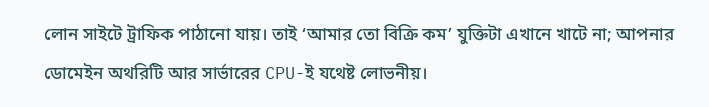লোন সাইটে ট্রাফিক পাঠানো যায়। তাই ‘আমার তো বিক্রি কম’ যুক্তিটা এখানে খাটে না; আপনার ডোমেইন অথরিটি আর সার্ভারের CPU-ই যথেষ্ট লোভনীয়।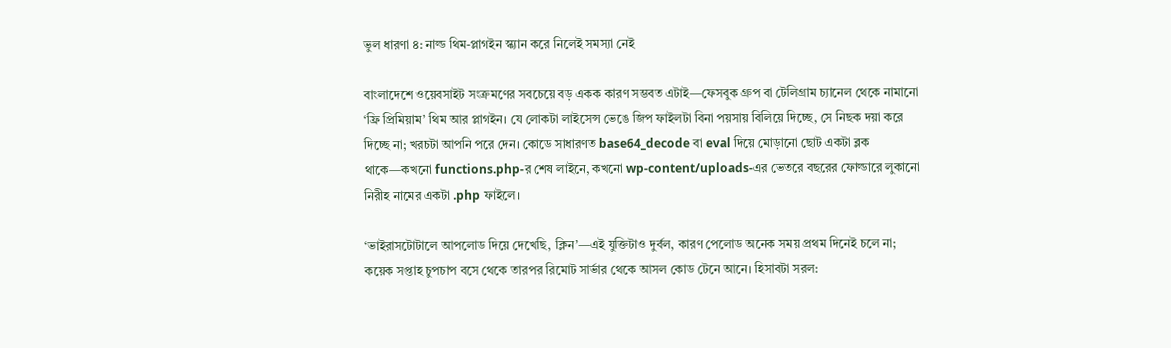ভুল ধারণা ৪: নাল্ড থিম-প্লাগইন স্ক্যান করে নিলেই সমস্যা নেই

বাংলাদেশে ওয়েবসাইট সংক্রমণের সবচেয়ে বড় একক কারণ সম্ভবত এটাই—ফেসবুক গ্রুপ বা টেলিগ্রাম চ্যানেল থেকে নামানো ‘ফ্রি প্রিমিয়াম’ থিম আর প্লাগইন। যে লোকটা লাইসেন্স ভেঙে জিপ ফাইলটা বিনা পয়সায় বিলিয়ে দিচ্ছে, সে নিছক দয়া করে দিচ্ছে না; খরচটা আপনি পরে দেন। কোডে সাধারণত base64_decode বা eval দিয়ে মোড়ানো ছোট একটা ব্লক থাকে—কখনো functions.php-র শেষ লাইনে, কখনো wp-content/uploads-এর ভেতরে বছরের ফোল্ডারে লুকানো নিরীহ নামের একটা .php ফাইলে।

‘ভাইরাসটোটালে আপলোড দিয়ে দেখেছি, ক্লিন’—এই যুক্তিটাও দুর্বল, কারণ পেলোড অনেক সময় প্রথম দিনেই চলে না; কয়েক সপ্তাহ চুপচাপ বসে থেকে তারপর রিমোট সার্ভার থেকে আসল কোড টেনে আনে। হিসাবটা সরল: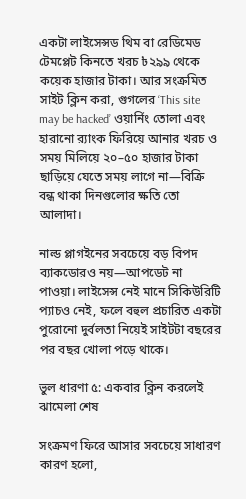একটা লাইসেন্সড থিম বা রেডিমেড টেমপ্লেট কিনতে খরচ ৳২৯৯ থেকে কয়েক হাজার টাকা। আর সংক্রমিত সাইট ক্লিন করা, গুগলের ‘This site may be hacked’ ওয়ার্নিং তোলা এবং হারানো র‍্যাংক ফিরিয়ে আনার খরচ ও সময় মিলিয়ে ২০–৫০ হাজার টাকা ছাড়িয়ে যেতে সময় লাগে না—বিক্রি বন্ধ থাকা দিনগুলোর ক্ষতি তো আলাদা।

নাল্ড প্লাগইনের সবচেয়ে বড় বিপদ ব্যাকডোরও নয়—আপডেট না পাওয়া। লাইসেন্স নেই মানে সিকিউরিটি প্যাচও নেই, ফলে বহুল প্রচারিত একটা পুরোনো দুর্বলতা নিয়েই সাইটটা বছরের পর বছর খোলা পড়ে থাকে।

ভুল ধারণা ৫: একবার ক্লিন করলেই ঝামেলা শেষ

সংক্রমণ ফিরে আসার সবচেয়ে সাধারণ কারণ হলো,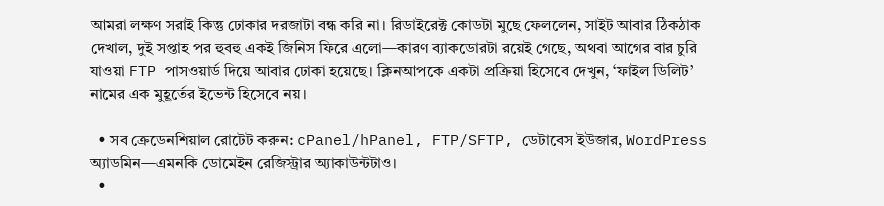আমরা লক্ষণ সরাই কিন্তু ঢোকার দরজাটা বন্ধ করি না। রিডাইরেক্ট কোডটা মুছে ফেললেন, সাইট আবার ঠিকঠাক দেখাল, দুই সপ্তাহ পর হুবহু একই জিনিস ফিরে এলো—কারণ ব্যাকডোরটা রয়েই গেছে, অথবা আগের বার চুরি যাওয়া FTP পাসওয়ার্ড দিয়ে আবার ঢোকা হয়েছে। ক্লিনআপকে একটা প্রক্রিয়া হিসেবে দেখুন, ‘ফাইল ডিলিট’ নামের এক মুহূর্তের ইভেন্ট হিসেবে নয়।

  • সব ক্রেডেনশিয়াল রোটেট করুন: cPanel/hPanel, FTP/SFTP, ডেটাবেস ইউজার, WordPress অ্যাডমিন—এমনকি ডোমেইন রেজিস্ট্রার অ্যাকাউন্টটাও।
  •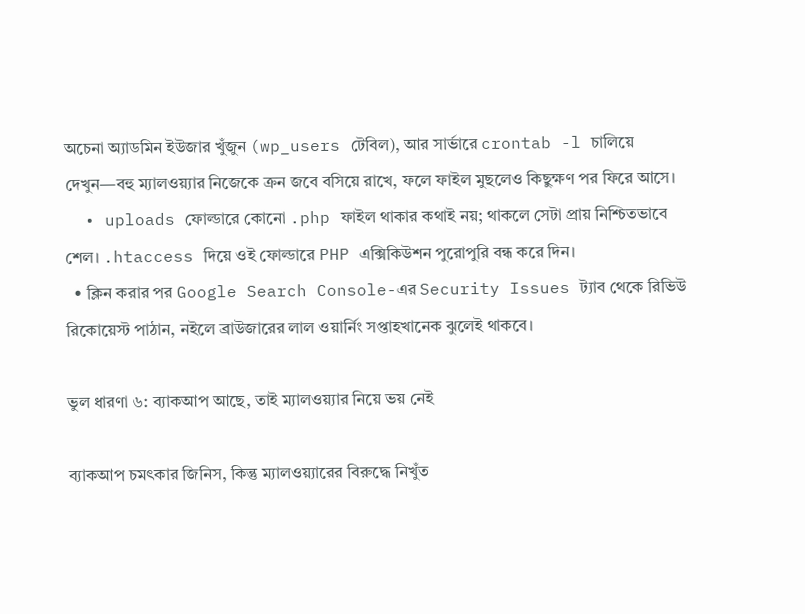অচেনা অ্যাডমিন ইউজার খুঁজুন (wp_users টেবিল), আর সার্ভারে crontab -l চালিয়ে দেখুন—বহু ম্যালওয়্যার নিজেকে ক্রন জবে বসিয়ে রাখে, ফলে ফাইল মুছলেও কিছুক্ষণ পর ফিরে আসে।
  • uploads ফোল্ডারে কোনো .php ফাইল থাকার কথাই নয়; থাকলে সেটা প্রায় নিশ্চিতভাবে শেল। .htaccess দিয়ে ওই ফোল্ডারে PHP এক্সিকিউশন পুরোপুরি বন্ধ করে দিন।
  • ক্লিন করার পর Google Search Console-এর Security Issues ট্যাব থেকে রিভিউ রিকোয়েস্ট পাঠান, নইলে ব্রাউজারের লাল ওয়ার্নিং সপ্তাহখানেক ঝুলেই থাকবে।

ভুল ধারণা ৬: ব্যাকআপ আছে, তাই ম্যালওয়্যার নিয়ে ভয় নেই

ব্যাকআপ চমৎকার জিনিস, কিন্তু ম্যালওয়্যারের বিরুদ্ধে নিখুঁত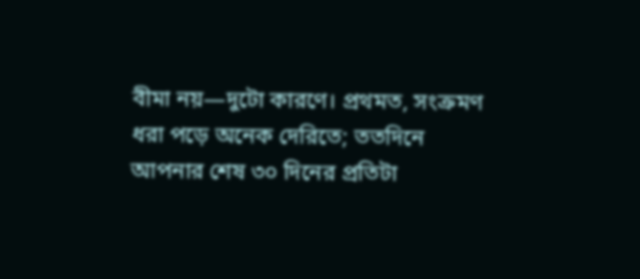বীমা নয়—দুটো কারণে। প্রথমত, সংক্রমণ ধরা পড়ে অনেক দেরিতে; ততদিনে আপনার শেষ ৩০ দিনের প্রতিটা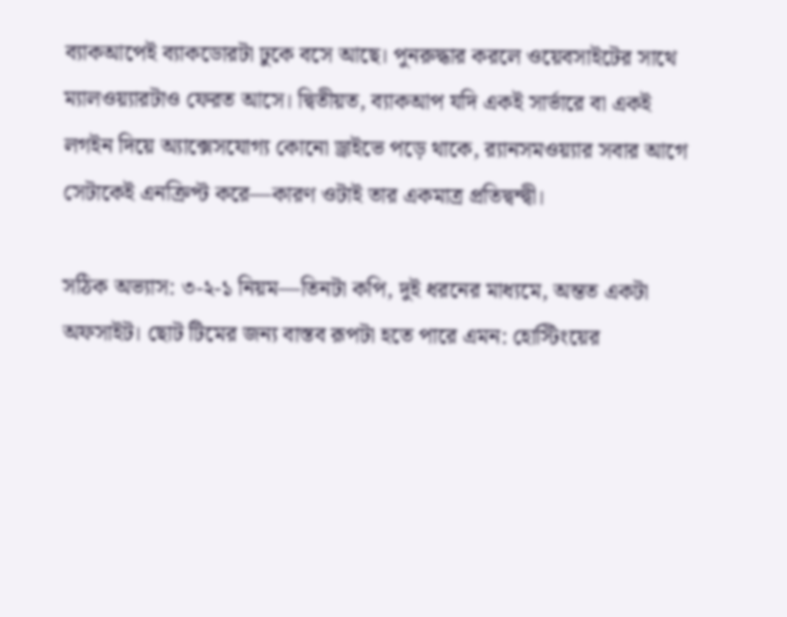ব্যাকআপেই ব্যাকডোরটা ঢুকে বসে আছে। পুনরুদ্ধার করলে ওয়েবসাইটের সাথে ম্যালওয়্যারটাও ফেরত আসে। দ্বিতীয়ত, ব্যাকআপ যদি একই সার্ভারে বা একই লগইন দিয়ে অ্যাক্সেসযোগ্য কোনো ড্রাইভে পড়ে থাকে, র‍্যানসমওয়্যার সবার আগে সেটাকেই এনক্রিপ্ট করে—কারণ ওটাই তার একমাত্র প্রতিদ্বন্দ্বী।

সঠিক অভ্যাস: ৩-২-১ নিয়ম—তিনটা কপি, দুই ধরনের মাধ্যমে, অন্তত একটা অফসাইট। ছোট টিমের জন্য বাস্তব রূপটা হতে পারে এমন: হোস্টিংয়ের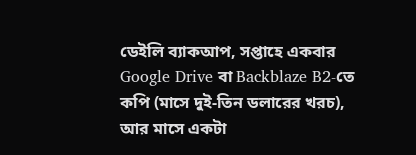ডেইলি ব্যাকআপ, সপ্তাহে একবার Google Drive বা Backblaze B2-তে কপি (মাসে দুই-তিন ডলারের খরচ), আর মাসে একটা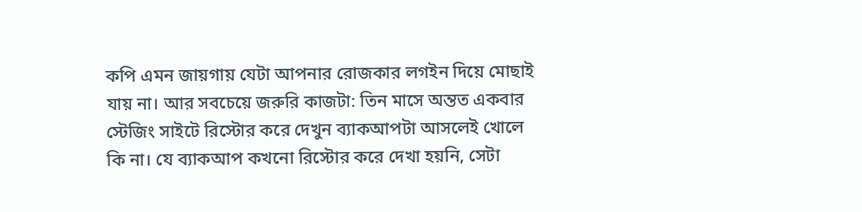কপি এমন জায়গায় যেটা আপনার রোজকার লগইন দিয়ে মোছাই যায় না। আর সবচেয়ে জরুরি কাজটা: তিন মাসে অন্তত একবার স্টেজিং সাইটে রিস্টোর করে দেখুন ব্যাকআপটা আসলেই খোলে কি না। যে ব্যাকআপ কখনো রিস্টোর করে দেখা হয়নি, সেটা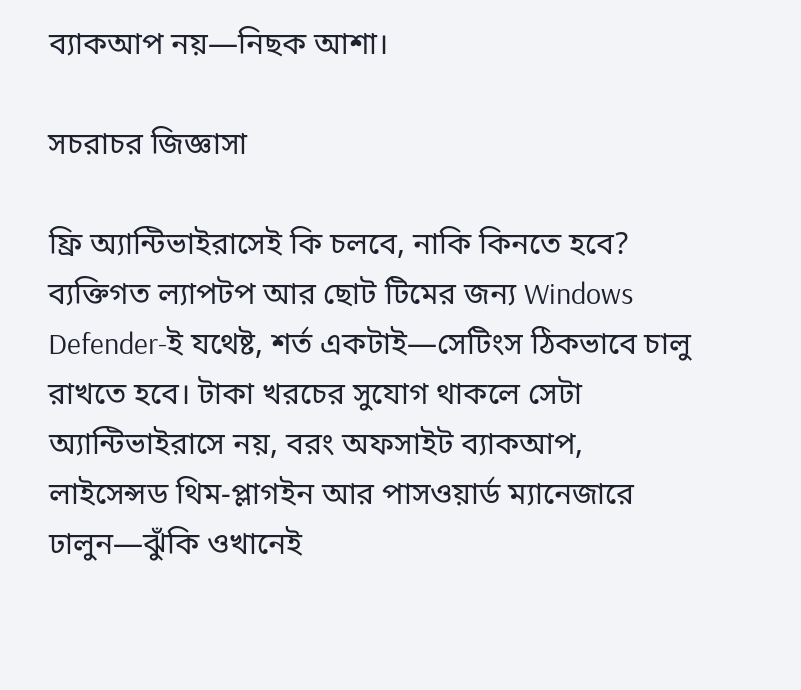ব্যাকআপ নয়—নিছক আশা।

সচরাচর জিজ্ঞাসা

ফ্রি অ্যান্টিভাইরাসেই কি চলবে, নাকি কিনতে হবে? ব্যক্তিগত ল্যাপটপ আর ছোট টিমের জন্য Windows Defender-ই যথেষ্ট, শর্ত একটাই—সেটিংস ঠিকভাবে চালু রাখতে হবে। টাকা খরচের সুযোগ থাকলে সেটা অ্যান্টিভাইরাসে নয়, বরং অফসাইট ব্যাকআপ, লাইসেন্সড থিম-প্লাগইন আর পাসওয়ার্ড ম্যানেজারে ঢালুন—ঝুঁকি ওখানেই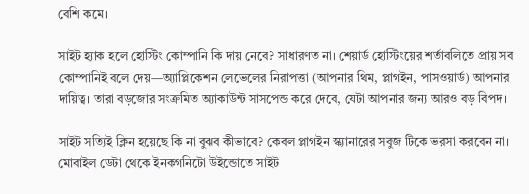বেশি কমে।

সাইট হ্যাক হলে হোস্টিং কোম্পানি কি দায় নেবে? সাধারণত না। শেয়ার্ড হোস্টিংয়ের শর্তাবলিতে প্রায় সব কোম্পানিই বলে দেয়—অ্যাপ্লিকেশন লেভেলের নিরাপত্তা (আপনার থিম, প্লাগইন, পাসওয়ার্ড) আপনার দায়িত্ব। তারা বড়জোর সংক্রমিত অ্যাকাউন্ট সাসপেন্ড করে দেবে, যেটা আপনার জন্য আরও বড় বিপদ।

সাইট সত্যিই ক্লিন হয়েছে কি না বুঝব কীভাবে? কেবল প্লাগইন স্ক্যানারের সবুজ টিকে ভরসা করবেন না। মোবাইল ডেটা থেকে ইনকগনিটো উইন্ডোতে সাইট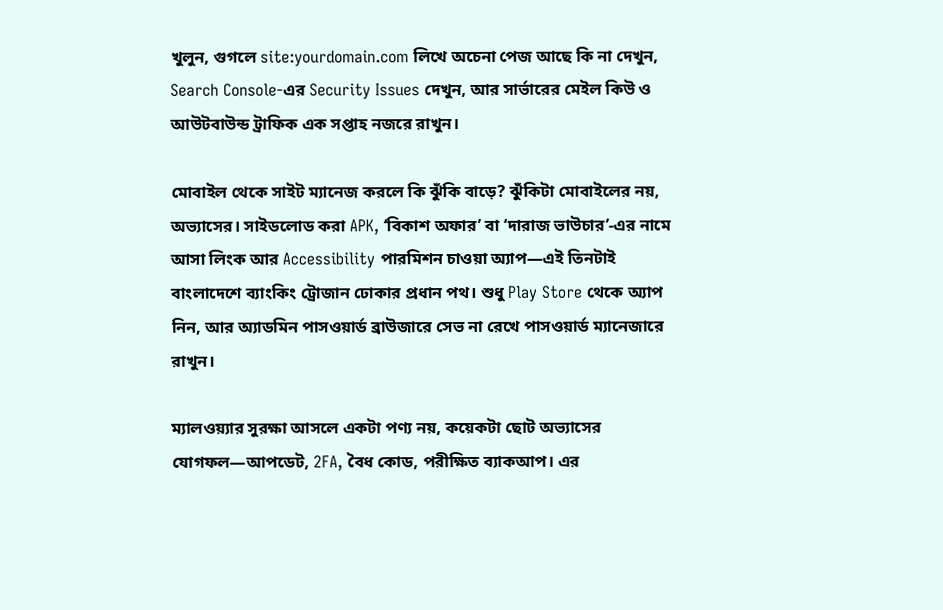খুলুন, গুগলে site:yourdomain.com লিখে অচেনা পেজ আছে কি না দেখুন, Search Console-এর Security Issues দেখুন, আর সার্ভারের মেইল কিউ ও আউটবাউন্ড ট্রাফিক এক সপ্তাহ নজরে রাখুন।

মোবাইল থেকে সাইট ম্যানেজ করলে কি ঝুঁকি বাড়ে? ঝুঁকিটা মোবাইলের নয়, অভ্যাসের। সাইডলোড করা APK, ‘বিকাশ অফার’ বা ‘দারাজ ভাউচার’-এর নামে আসা লিংক আর Accessibility পারমিশন চাওয়া অ্যাপ—এই তিনটাই বাংলাদেশে ব্যাংকিং ট্রোজান ঢোকার প্রধান পথ। শুধু Play Store থেকে অ্যাপ নিন, আর অ্যাডমিন পাসওয়ার্ড ব্রাউজারে সেভ না রেখে পাসওয়ার্ড ম্যানেজারে রাখুন।

ম্যালওয়্যার সুরক্ষা আসলে একটা পণ্য নয়, কয়েকটা ছোট অভ্যাসের যোগফল—আপডেট, 2FA, বৈধ কোড, পরীক্ষিত ব্যাকআপ। এর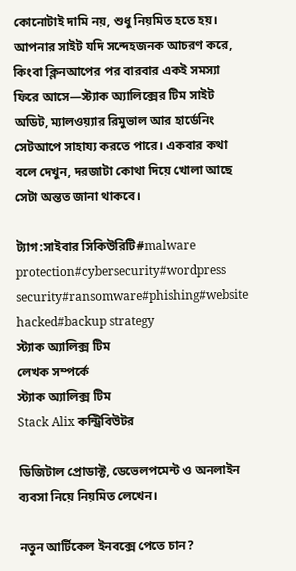কোনোটাই দামি নয়, শুধু নিয়মিত হতে হয়। আপনার সাইট যদি সন্দেহজনক আচরণ করে, কিংবা ক্লিনআপের পর বারবার একই সমস্যা ফিরে আসে—স্ট্যাক অ্যালিক্সের টিম সাইট অডিট, ম্যালওয়্যার রিমুভাল আর হার্ডেনিং সেটআপে সাহায্য করতে পারে। একবার কথা বলে দেখুন, দরজাটা কোথা দিয়ে খোলা আছে সেটা অন্তত জানা থাকবে।

ট্যাগ:সাইবার সিকিউরিটি#malware protection#cybersecurity#wordpress security#ransomware#phishing#website hacked#backup strategy
স্ট্যাক অ্যালিক্স টিম
লেখক সম্পর্কে
স্ট্যাক অ্যালিক্স টিম
Stack Alix কন্ট্রিবিউটর

ডিজিটাল প্রোডাক্ট, ডেভেলপমেন্ট ও অনলাইন ব্যবসা নিয়ে নিয়মিত লেখেন।

নতুন আর্টিকেল ইনবক্সে পেতে চান?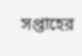সপ্তাহের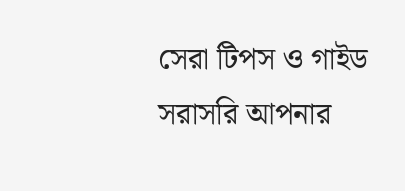সেরা টিপস ও গাইড সরাসরি আপনার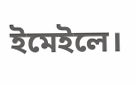ইমেইলে।